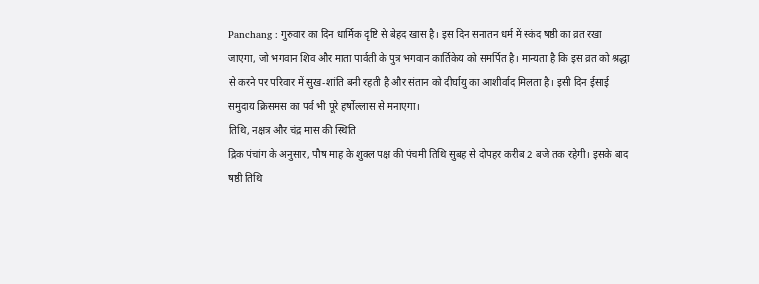Panchang : गुरुवार का दिन धार्मिक दृष्टि से बेहद खास है। इस दिन सनातन धर्म में स्कंद षष्ठी का व्रत रखा जाएगा, जो भगवान शिव और माता पार्वती के पुत्र भगवान कार्तिकेय को समर्पित है। मान्यता है कि इस व्रत को श्रद्धा से करने पर परिवार में सुख-शांति बनी रहती है और संतान को दीर्घायु का आशीर्वाद मिलता है। इसी दिन ईसाई समुदाय क्रिसमस का पर्व भी पूरे हर्षोल्लास से मनाएगा।
तिथि, नक्षत्र और चंद्र मास की स्थिति
द्रिक पंचांग के अनुसार, पौष माह के शुक्ल पक्ष की पंचमी तिथि सुबह से दोपहर करीब 2 बजे तक रहेगी। इसके बाद षष्ठी तिथि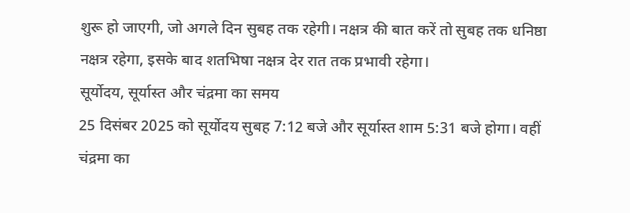शुरू हो जाएगी, जो अगले दिन सुबह तक रहेगी। नक्षत्र की बात करें तो सुबह तक धनिष्ठा नक्षत्र रहेगा, इसके बाद शतभिषा नक्षत्र देर रात तक प्रभावी रहेगा।
सूर्योदय, सूर्यास्त और चंद्रमा का समय
25 दिसंबर 2025 को सूर्योदय सुबह 7:12 बजे और सूर्यास्त शाम 5:31 बजे होगा। वहीं चंद्रमा का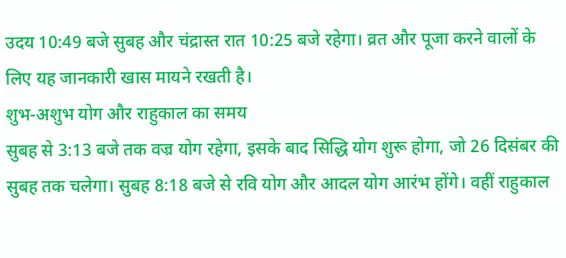उदय 10:49 बजे सुबह और चंद्रास्त रात 10:25 बजे रहेगा। व्रत और पूजा करने वालों के लिए यह जानकारी खास मायने रखती है।
शुभ-अशुभ योग और राहुकाल का समय
सुबह से 3:13 बजे तक वज्र योग रहेगा, इसके बाद सिद्धि योग शुरू होगा, जो 26 दिसंबर की सुबह तक चलेगा। सुबह 8:18 बजे से रवि योग और आदल योग आरंभ होंगे। वहीं राहुकाल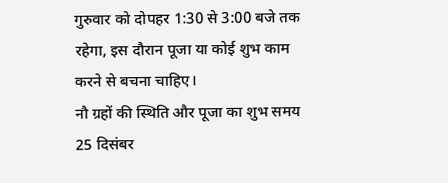गुरुवार को दोपहर 1:30 से 3:00 बजे तक रहेगा, इस दौरान पूजा या कोई शुभ काम करने से बचना चाहिए।
नौ ग्रहों की स्थिति और पूजा का शुभ समय
25 दिसंबर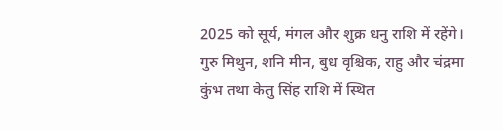2025 को सूर्य, मंगल और शुक्र धनु राशि में रहेंगे। गुरु मिथुन, शनि मीन, बुध वृश्चिक, राहु और चंद्रमा कुंभ तथा केतु सिंह राशि में स्थित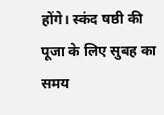होंगे। स्कंद षष्ठी की पूजा के लिए सुबह का समय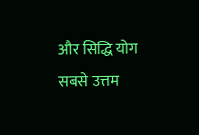और सिद्धि योग सबसे उत्तम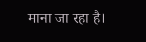माना जा रहा है।